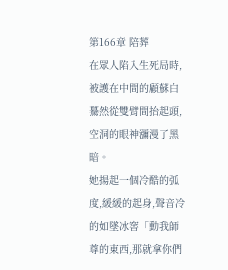第166章 陪葬
在眾人陷入生死局時,被護在中間的顧蘇白驀然從雙臂間抬起頭,空洞的眼神瀰漫了黑暗。
她揚起一個冷酷的弧度,緩緩的起身,聲音冷的如墜冰窖「動我師尊的東西,那就拿你們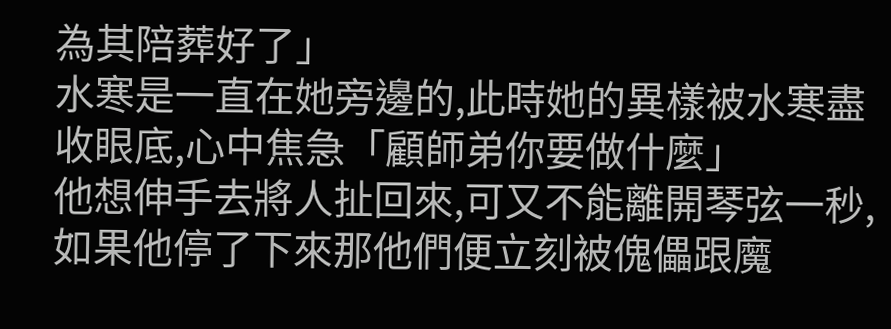為其陪葬好了」
水寒是一直在她旁邊的,此時她的異樣被水寒盡收眼底,心中焦急「顧師弟你要做什麼」
他想伸手去將人扯回來,可又不能離開琴弦一秒,如果他停了下來那他們便立刻被傀儡跟魔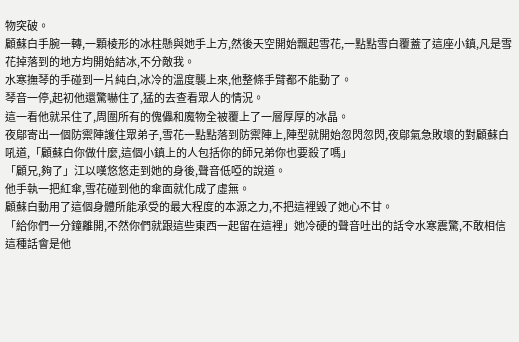物突破。
顧蘇白手腕一轉,一顆棱形的冰柱懸與她手上方,然後天空開始飄起雪花,一點點雪白覆蓋了這座小鎮,凡是雪花掉落到的地方均開始結冰,不分敵我。
水寒撫琴的手碰到一片純白,冰冷的溫度襲上來,他整條手臂都不能動了。
琴音一停,起初他還驚嚇住了,猛的去查看眾人的情況。
這一看他就呆住了,周圍所有的傀儡和魔物全被覆上了一層厚厚的冰晶。
夜鄔寄出一個防禦陣護住眾弟子,雪花一點點落到防禦陣上,陣型就開始忽閃忽閃,夜鄔氣急敗壞的對顧蘇白吼道,「顧蘇白你做什麼,這個小鎮上的人包括你的師兄弟你也要殺了嗎」
「顧兄,夠了」江以嘆悠悠走到她的身後,聲音低啞的說道。
他手執一把紅傘,雪花碰到他的傘面就化成了虛無。
顧蘇白動用了這個身體所能承受的最大程度的本源之力,不把這裡毀了她心不甘。
「給你們一分鐘離開,不然你們就跟這些東西一起留在這裡」她冷硬的聲音吐出的話令水寒震驚,不敢相信這種話會是他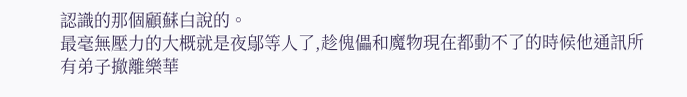認識的那個顧蘇白說的。
最毫無壓力的大概就是夜鄔等人了,趁傀儡和魔物現在都動不了的時候他通訊所有弟子撤離樂華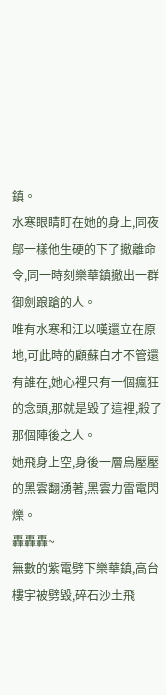鎮。
水寒眼睛盯在她的身上,同夜鄔一樣他生硬的下了撤離命令,同一時刻樂華鎮撤出一群御劍踉蹌的人。
唯有水寒和江以嘆還立在原地,可此時的顧蘇白才不管還有誰在,她心裡只有一個瘋狂的念頭,那就是毀了這裡,殺了那個陣後之人。
她飛身上空,身後一層烏壓壓的黑雲翻湧著,黑雲力雷電閃爍。
轟轟轟~
無數的紫電劈下樂華鎮,高台樓宇被劈毀,碎石沙土飛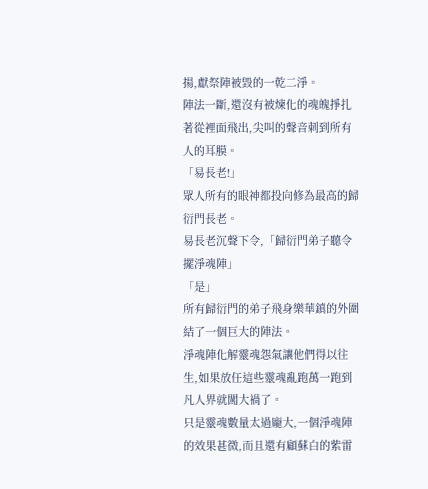揚,獻祭陣被毀的一乾二淨。
陣法一斷,還沒有被煉化的魂魄掙扎著從裡面飛出,尖叫的聲音刺到所有人的耳膜。
「易長老!」
眾人所有的眼神都投向修為最高的歸衍門長老。
易長老沉聲下令,「歸衍門弟子聽令擺淨魂陣」
「是」
所有歸衍門的弟子飛身樂華鎮的外圍結了一個巨大的陣法。
淨魂陣化解靈魂怨氣讓他們得以往生,如果放任這些靈魂亂跑萬一跑到凡人界就闖大禍了。
只是靈魂數量太過龐大,一個淨魂陣的效果甚微,而且還有顧蘇白的紫雷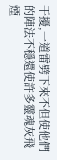干擾,一道雷劈下來不但使他們的陣法不穩還使許多靈魂灰飛煙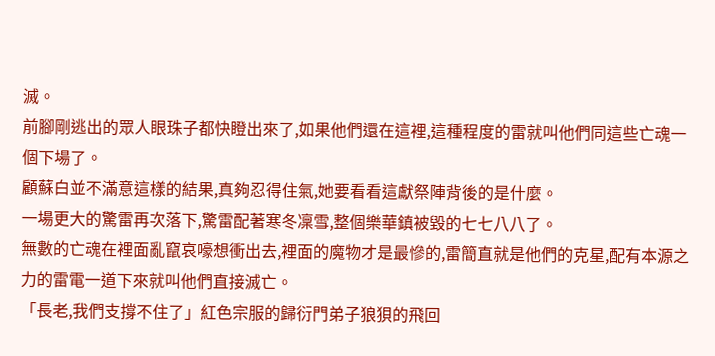滅。
前腳剛逃出的眾人眼珠子都快瞪出來了,如果他們還在這裡,這種程度的雷就叫他們同這些亡魂一個下場了。
顧蘇白並不滿意這樣的結果,真夠忍得住氣,她要看看這獻祭陣背後的是什麼。
一場更大的驚雷再次落下,驚雷配著寒冬凜雪,整個樂華鎮被毀的七七八八了。
無數的亡魂在裡面亂竄哀嚎想衝出去,裡面的魔物才是最慘的,雷簡直就是他們的克星,配有本源之力的雷電一道下來就叫他們直接滅亡。
「長老,我們支撐不住了」紅色宗服的歸衍門弟子狼狽的飛回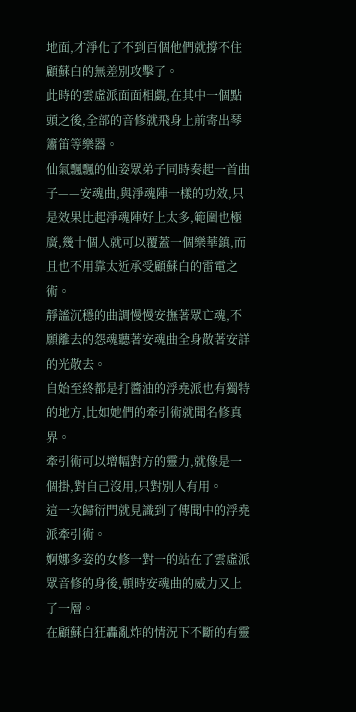地面,才淨化了不到百個他們就撐不住顧蘇白的無差別攻擊了。
此時的雲虛派面面相覷,在其中一個點頭之後,全部的音修就飛身上前寄出琴簫笛等樂器。
仙氣飄飄的仙姿眾弟子同時奏起一首曲子——安魂曲,與淨魂陣一樣的功效,只是效果比起淨魂陣好上太多,範圍也極廣,幾十個人就可以覆蓋一個樂華鎮,而且也不用靠太近承受顧蘇白的雷電之術。
靜謐沉穩的曲調慢慢安撫著眾亡魂,不願離去的怨魂聽著安魂曲全身散著安詳的光散去。
自始至終都是打醬油的浮堯派也有獨特的地方,比如她們的牽引術就聞名修真界。
牽引術可以增幅對方的靈力,就像是一個掛,對自己沒用,只對別人有用。
這一次歸衍門就見識到了傳聞中的浮堯派牽引術。
婀娜多姿的女修一對一的站在了雲虛派眾音修的身後,頓時安魂曲的威力又上了一層。
在顧蘇白狂轟亂炸的情況下不斷的有靈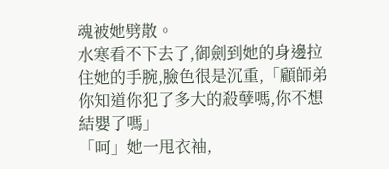魂被她劈散。
水寒看不下去了,御劍到她的身邊拉住她的手腕,臉色很是沉重,「顧師弟你知道你犯了多大的殺孽嗎,你不想結嬰了嗎」
「呵」她一甩衣袖,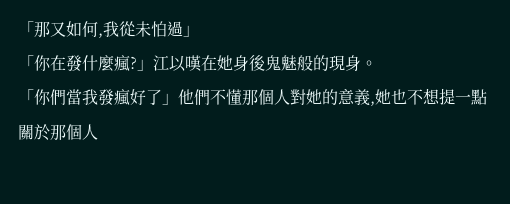「那又如何,我從未怕過」
「你在發什麼瘋?」江以嘆在她身後鬼魅般的現身。
「你們當我發瘋好了」他們不懂那個人對她的意義,她也不想提一點關於那個人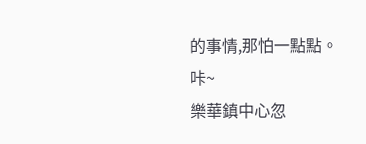的事情,那怕一點點。
咔~
樂華鎮中心忽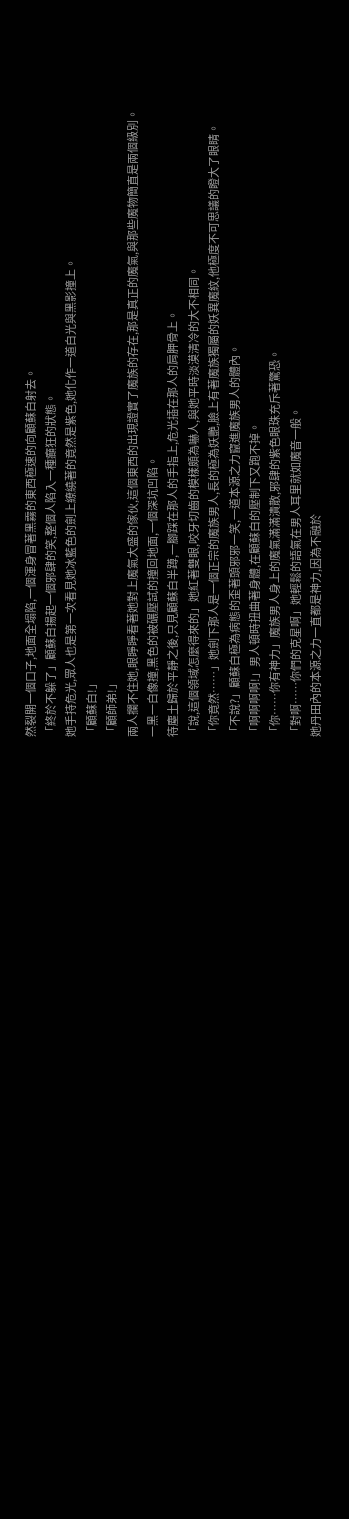然裂開一個口子,地面全塌陷,一個渾身冒著黑霧的東西極速的向顧蘇白射去。
「終於不躲了」顧蘇白揚起一個邪肆的笑,整個人陷入一種癲狂的狀態。
她手持危光,眾人也是第一次看見她冰藍色的劍上繚繞著的竟然是紫色,她化作一道白光與黑影撞上。
「顧蘇白!」
「顧師弟!」
兩人攔不住她,眼睜睜看著她對上魔氣大盛的傢伙,這個東西的出現證實了魔族的存在,那是真正的魔氣,與那些魔物簡直是兩個級別。
一黑一白像撞,黑色的被碾壓試的撞回地面,一個深坑凹陷。
待塵土歸於平靜之後,只見顧蘇白半蹲,一腳踩在那人的手指上,危光插在那人的肩胛骨上。
「說,這個領域怎麼得來的」她紅著雙眼,咬牙切齒的模樣頗為嚇人,與她平時淡漠清冷的大不相同。
「你竟然……」她劍下那人是一個正宗的魔族男人,長的極為妖艷,臉上有著魔族獨屬的妖異魔紋,他極度不可思議的瞪大了眼睛。
「不說?」顧蘇白極為病態的歪著頭邪邪一笑,一道本源之力竄進魔族男人的體內。
「啊啊啊啊!」男人頓時扭曲著身體,在顧蘇白的壓制下又跑不掉。
「你……你有神力」魔族男人身上的魔氣滿滿潰散,邪肆的紫色眼珠充斥著驚恐。
「對啊……你們的克星啊」她輕鬆的語氣在男人耳里就如魔音一般。
她丹田內的本源之力一直都是神力,因為不融於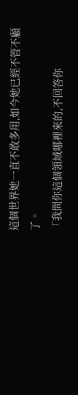這個世界她一直不敢多用,如今她已經不管不顧了。
「我問你這個領域哪裡來的,不回答你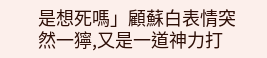是想死嗎」顧蘇白表情突然一獰,又是一道神力打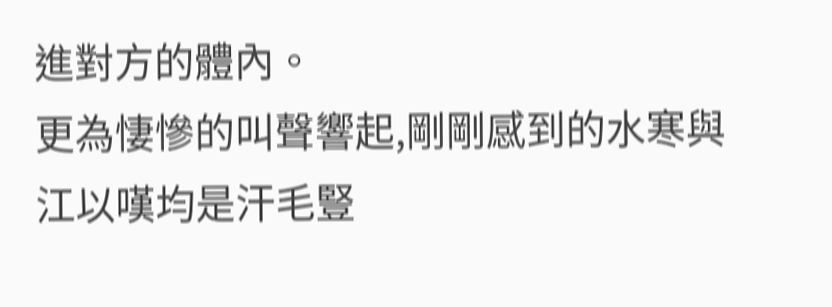進對方的體內。
更為悽慘的叫聲響起,剛剛感到的水寒與江以嘆均是汗毛豎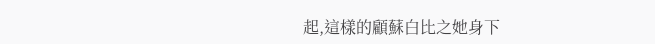起,這樣的顧蘇白比之她身下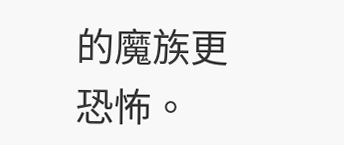的魔族更恐怖。